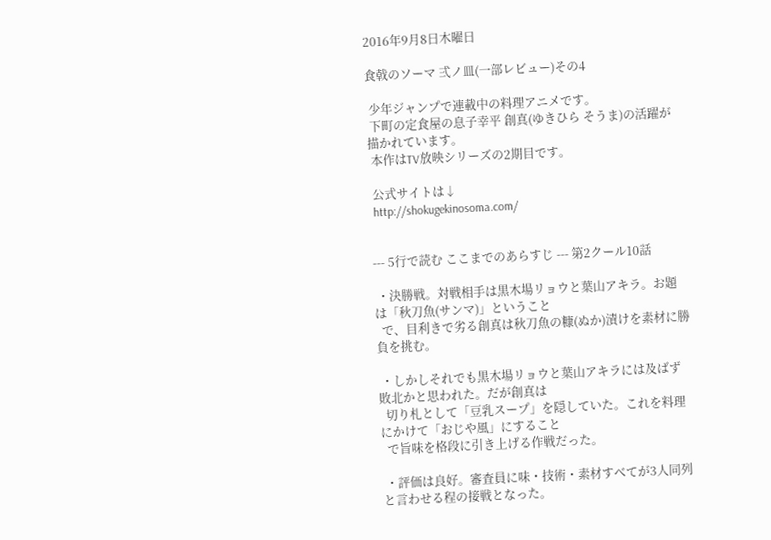2016年9月8日木曜日

食戟のソーマ 弍ノ皿(一部レビュー)その4

 少年ジャンプで連載中の料理アニメです。
 下町の定食屋の息子幸平 創真(ゆきひら そうま)の活躍が描かれています。
 本作はTV放映シリーズの2期目です。

 公式サイトは↓
 http://shokugekinosoma.com/


--- 5行で読む ここまでのあらすじ --- 第2クール10話

 ・決勝戦。対戦相手は黒木場リョウと葉山アキラ。お題は「秋刀魚(サンマ)」ということ
  で、目利きで劣る創真は秋刀魚の糠(ぬか)漬けを素材に勝負を挑む。

 ・しかしそれでも黒木場リョウと葉山アキラには及ばず敗北かと思われた。だが創真は
  切り札として「豆乳スープ」を隠していた。これを料理にかけて「おじや風」にすること
  で旨味を格段に引き上げる作戦だった。

 ・評価は良好。審査員に味・技術・素材すべてが3人同列と言わせる程の接戦となった。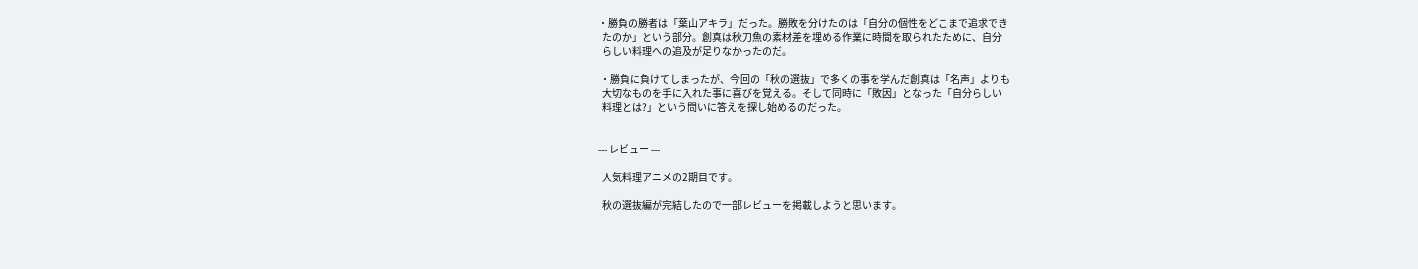・勝負の勝者は「葉山アキラ」だった。勝敗を分けたのは「自分の個性をどこまで追求でき
  たのか」という部分。創真は秋刀魚の素材差を埋める作業に時間を取られたために、自分
  らしい料理への追及が足りなかったのだ。

 ・勝負に負けてしまったが、今回の「秋の選抜」で多くの事を学んだ創真は「名声」よりも
  大切なものを手に入れた事に喜びを覚える。そして同時に「敗因」となった「自分らしい
  料理とは?」という問いに答えを探し始めるのだった。


--- レビュー ---

  人気料理アニメの2期目です。

  秋の選抜編が完結したので一部レビューを掲載しようと思います。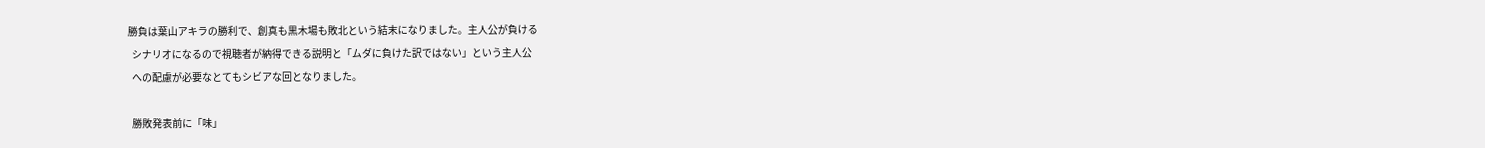勝負は葉山アキラの勝利で、創真も黒木場も敗北という結末になりました。主人公が負ける
  シナリオになるので視聴者が納得できる説明と「ムダに負けた訳ではない」という主人公
  への配慮が必要なとてもシビアな回となりました。

  勝敗発表前に「味」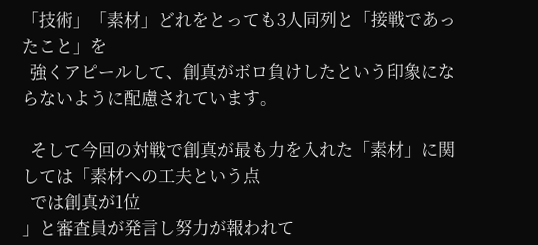「技術」「素材」どれをとっても3人同列と「接戦であったこと」を
  強くアピールして、創真がボロ負けしたという印象にならないように配慮されています。

  そして今回の対戦で創真が最も力を入れた「素材」に関しては「素材への工夫という点
  では創真が1位
」と審査員が発言し努力が報われて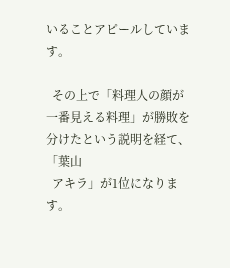いることアピールしています。

  その上で「料理人の顔が一番見える料理」が勝敗を分けたという説明を経て、「葉山
  アキラ」が1位になります。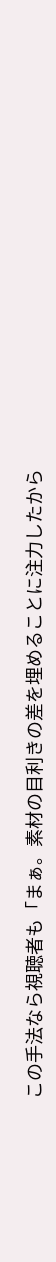この手法なら視聴者も「まぁ。素材の目利きの差を埋めることに注力したから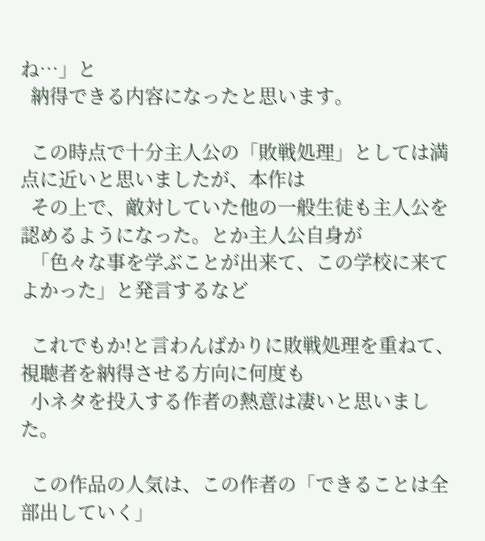ね…」と
  納得できる内容になったと思います。

  この時点で十分主人公の「敗戦処理」としては満点に近いと思いましたが、本作は
  その上で、敵対していた他の一般生徒も主人公を認めるようになった。とか主人公自身が
  「色々な事を学ぶことが出来て、この学校に来てよかった」と発言するなど

  これでもか!と言わんばかりに敗戦処理を重ねて、視聴者を納得させる方向に何度も
  小ネタを投入する作者の熱意は凄いと思いました。

  この作品の人気は、この作者の「できることは全部出していく」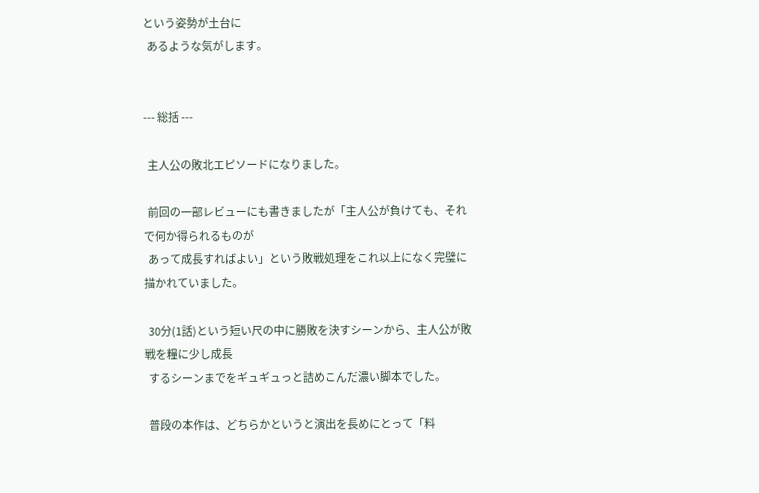という姿勢が土台に
  あるような気がします。


--- 総括 ---

  主人公の敗北エピソードになりました。

  前回の一部レビューにも書きましたが「主人公が負けても、それで何か得られるものが
  あって成長すればよい」という敗戦処理をこれ以上になく完璧に描かれていました。

  30分(1話)という短い尺の中に勝敗を決すシーンから、主人公が敗戦を糧に少し成長
  するシーンまでをギュギュっと詰めこんだ濃い脚本でした。

  普段の本作は、どちらかというと演出を長めにとって「料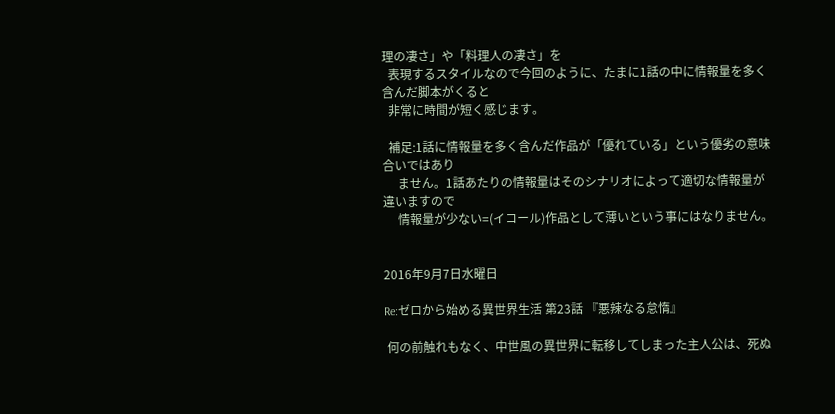理の凄さ」や「料理人の凄さ」を
  表現するスタイルなので今回のように、たまに1話の中に情報量を多く含んだ脚本がくると
  非常に時間が短く感じます。

  補足:1話に情報量を多く含んだ作品が「優れている」という優劣の意味合いではあり
     ません。1話あたりの情報量はそのシナリオによって適切な情報量が違いますので
     情報量が少ない=(イコール)作品として薄いという事にはなりません。


2016年9月7日水曜日

Re:ゼロから始める異世界生活 第23話 『悪辣なる怠惰』

 何の前触れもなく、中世風の異世界に転移してしまった主人公は、死ぬ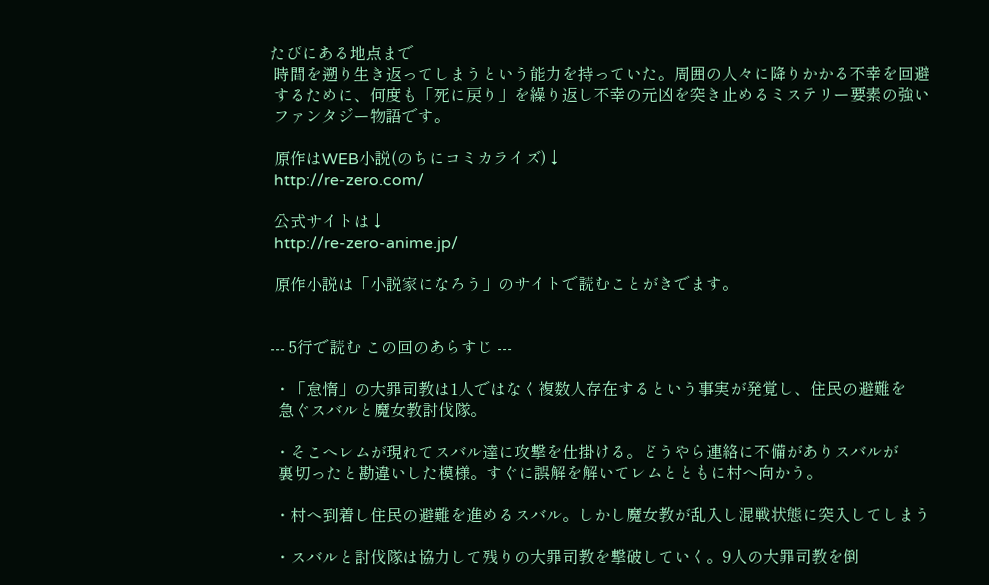たびにある地点まで
 時間を遡り生き返ってしまうという能力を持っていた。周囲の人々に降りかかる不幸を回避
 するために、何度も「死に戻り」を繰り返し不幸の元凶を突き止めるミステリー要素の強い
 ファンタジー物語です。

 原作はWEB小説(のちにコミカライズ)↓
 http://re-zero.com/

 公式サイトは↓
 http://re-zero-anime.jp/

 原作小説は「小説家になろう」のサイトで読むことがきでます。


--- 5行で読む この回のあらすじ ---

 ・「怠惰」の大罪司教は1人ではなく複数人存在するという事実が発覚し、住民の避難を
  急ぐスバルと魔女教討伐隊。

 ・そこへレムが現れてスバル達に攻撃を仕掛ける。どうやら連絡に不備がありスバルが
  裏切ったと勘違いした模様。すぐに誤解を解いてレムとともに村へ向かう。

 ・村へ到着し住民の避難を進めるスバル。しかし魔女教が乱入し混戦状態に突入してしまう

 ・スバルと討伐隊は協力して残りの大罪司教を撃破していく。9人の大罪司教を倒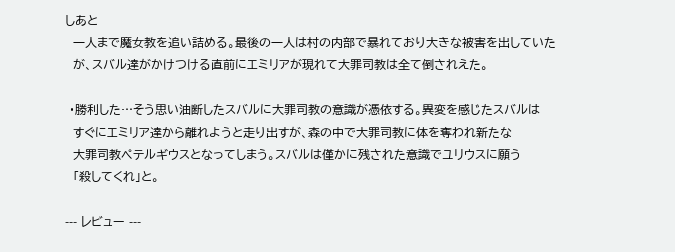しあと
  一人まで魔女教を追い詰める。最後の一人は村の内部で暴れており大きな被害を出していた
  が、スバル達がかけつける直前にエミリアが現れて大罪司教は全て倒されえた。

 ・勝利した…そう思い油断したスバルに大罪司教の意識が憑依する。異変を感じたスバルは
  すぐにエミリア達から離れようと走り出すが、森の中で大罪司教に体を奪われ新たな
  大罪司教ペテルギウスとなってしまう。スバルは僅かに残された意識でユリウスに願う
  「殺してくれ」と。

--- レビュー ---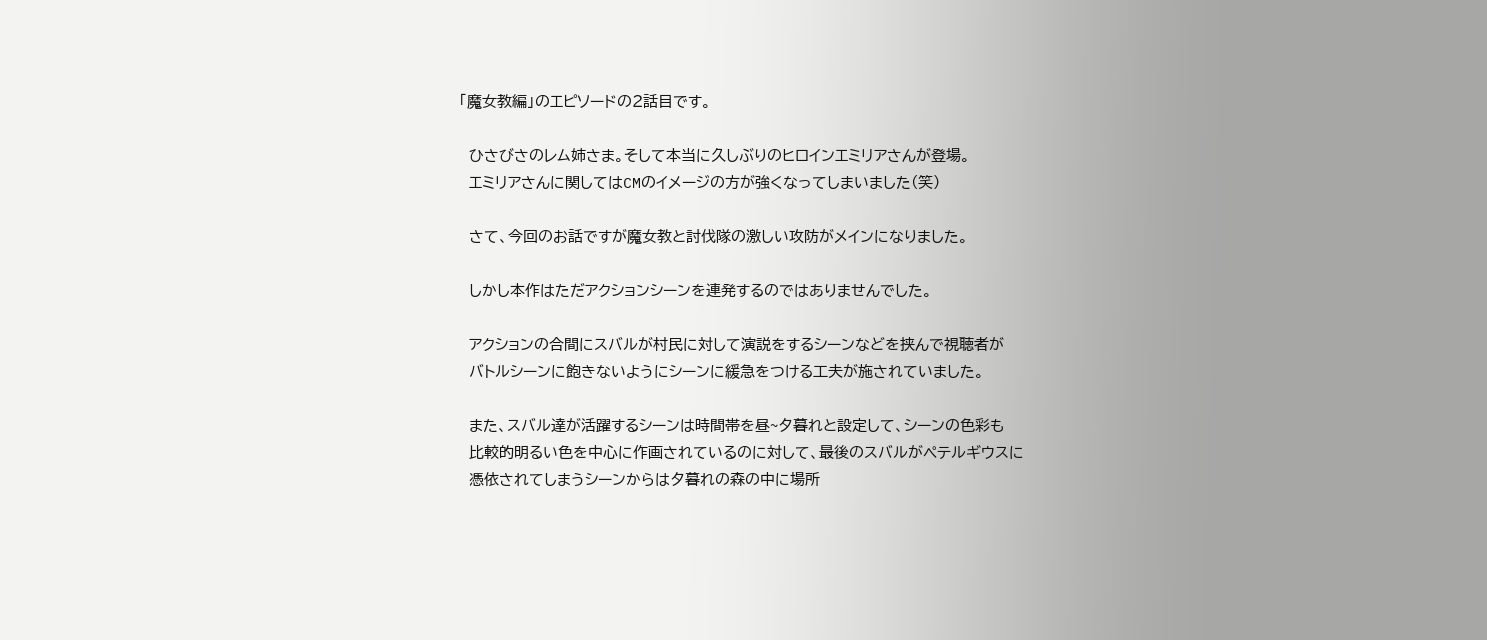「魔女教編」のエピソードの2話目です。

  ひさびさのレム姉さま。そして本当に久しぶりのヒロインエミリアさんが登場。
  エミリアさんに関してはCMのイメージの方が強くなってしまいました(笑)

  さて、今回のお話ですが魔女教と討伐隊の激しい攻防がメインになりました。

  しかし本作はただアクションシーンを連発するのではありませんでした。

  アクションの合間にスバルが村民に対して演説をするシーンなどを挟んで視聴者が
  バトルシーンに飽きないようにシーンに緩急をつける工夫が施されていました。

  また、スバル達が活躍するシーンは時間帯を昼~夕暮れと設定して、シーンの色彩も
  比較的明るい色を中心に作画されているのに対して、最後のスバルがペテルギウスに
  憑依されてしまうシーンからは夕暮れの森の中に場所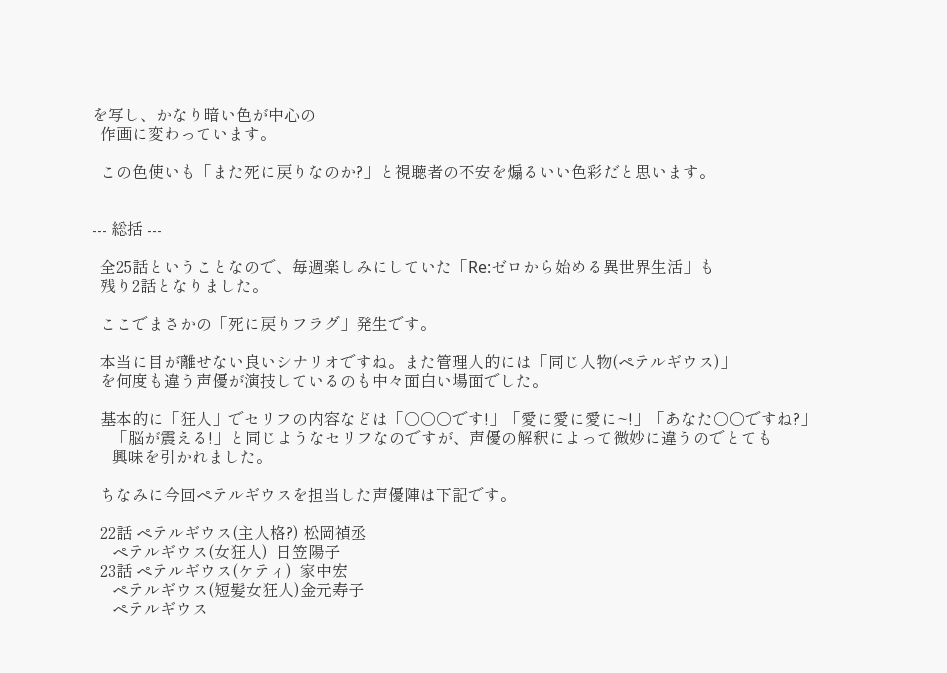を写し、かなり暗い色が中心の
  作画に変わっています。

  この色使いも「また死に戻りなのか?」と視聴者の不安を煽るいい色彩だと思います。


--- 総括 ---

  全25話ということなので、毎週楽しみにしていた「Re:ゼロから始める異世界生活」も
  残り2話となりました。

  ここでまさかの「死に戻りフラグ」発生です。

  本当に目が離せない良いシナリオですね。また管理人的には「同じ人物(ペテルギウス)」
  を何度も違う声優が演技しているのも中々面白い場面でした。

  基本的に「狂人」でセリフの内容などは「○○○です!」「愛に愛に愛に~!」「あなた○○ですね?」
     「脳が震える!」と同じようなセリフなのですが、声優の解釈によって微妙に違うのでとても
     興味を引かれました。

  ちなみに今回ペテルギウスを担当した声優陣は下記です。

  22話 ペテルギウス(主人格?) 松岡禎丞
     ペテルギウス(女狂人)  日笠陽子
  23話 ペテルギウス(ケティ)  家中宏
     ペテルギウス(短髪女狂人)金元寿子
     ペテルギウス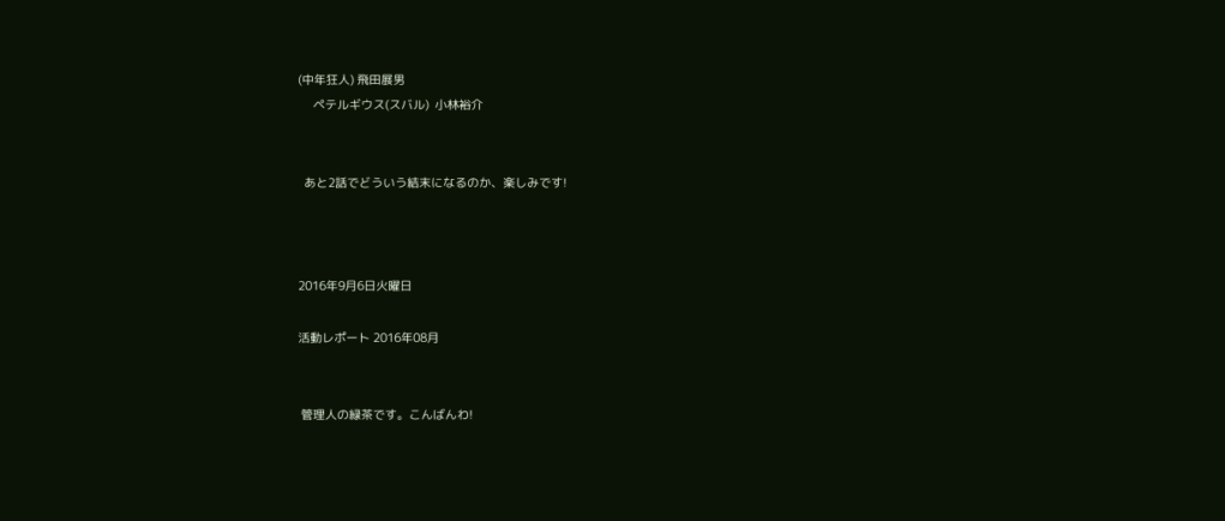(中年狂人) 飛田展男
     ペテルギウス(スバル)  小林裕介


  あと2話でどういう結末になるのか、楽しみです!



2016年9月6日火曜日

活動レポート 2016年08月


 管理人の緑茶です。こんばんわ!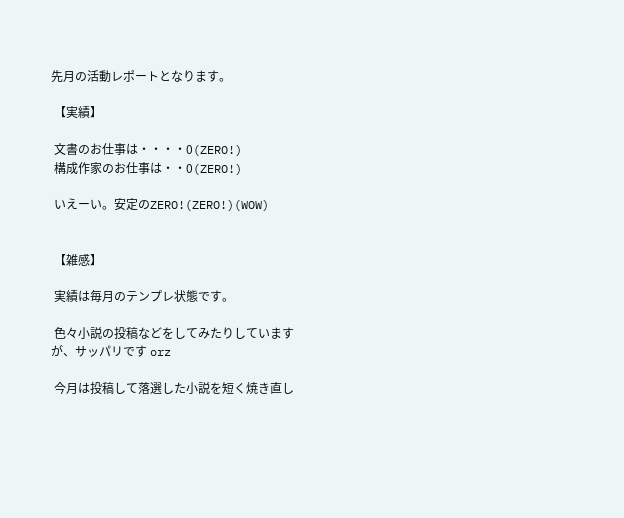先月の活動レポートとなります。

 【実績】

 文書のお仕事は・・・・0(ZERO!)
 構成作家のお仕事は・・0(ZERO!)

 いえーい。安定のZERO!(ZERO!)(WOW)


 【雑感】

 実績は毎月のテンプレ状態です。

 色々小説の投稿などをしてみたりしていますが、サッパリです orz

 今月は投稿して落選した小説を短く焼き直し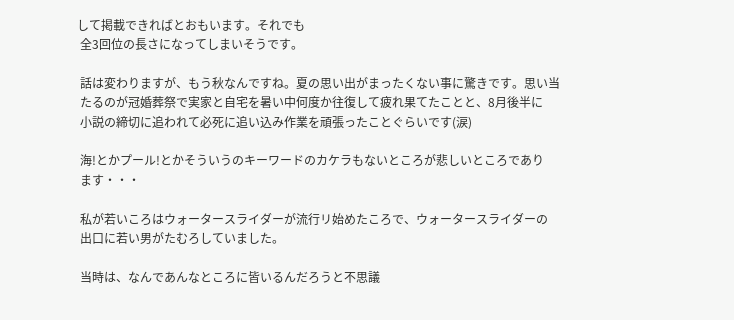して掲載できればとおもいます。それでも
 全3回位の長さになってしまいそうです。

 話は変わりますが、もう秋なんですね。夏の思い出がまったくない事に驚きです。思い当
 たるのが冠婚葬祭で実家と自宅を暑い中何度か往復して疲れ果てたことと、8月後半に
 小説の締切に追われて必死に追い込み作業を頑張ったことぐらいです(涙)

 海!とかプール!とかそういうのキーワードのカケラもないところが悲しいところであり
 ます・・・

 私が若いころはウォータースライダーが流行リ始めたころで、ウォータースライダーの
 出口に若い男がたむろしていました。

 当時は、なんであんなところに皆いるんだろうと不思議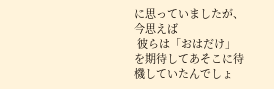に思っていましたが、今思えば
 彼らは「おはだけ」を期待してあそこに待機していたんでしょ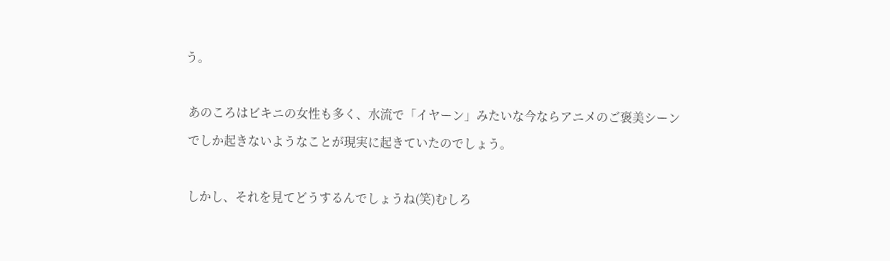う。

 あのころはビキニの女性も多く、水流で「イヤーン」みたいな今ならアニメのご褒美シーン
 でしか起きないようなことが現実に起きていたのでしょう。

 しかし、それを見てどうするんでしょうね(笑)むしろ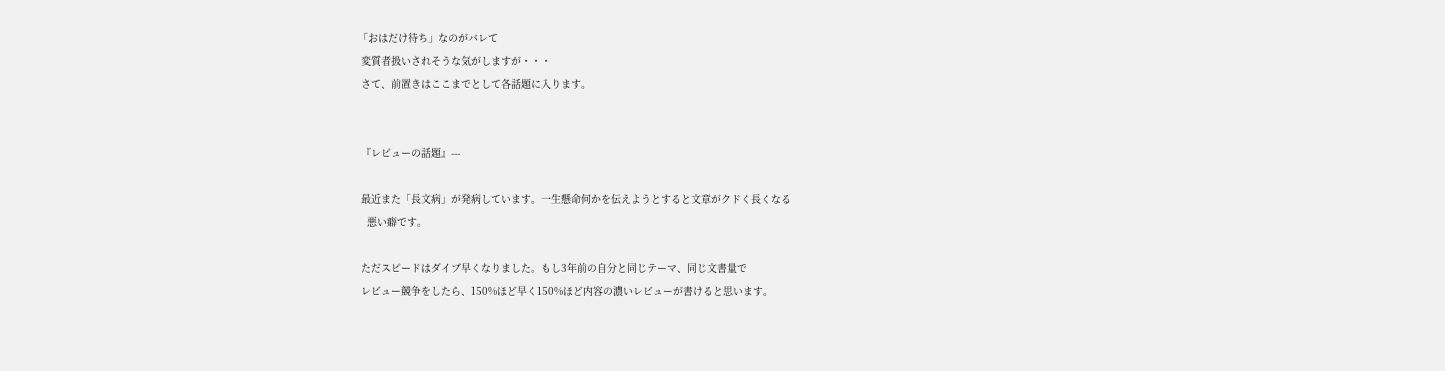「おはだけ待ち」なのがバレて
 変質者扱いされそうな気がしますが・・・
 さて、前置きはここまでとして各話題に入ります。


 『レビューの話題』---

 最近また「長文病」が発病しています。一生懸命何かを伝えようとすると文章がクドく長くなる
   悪い癖です。

 ただスピードはダイブ早くなりました。もし3年前の自分と同じテーマ、同じ文書量で
 レビュー競争をしたら、150%ほど早く150%ほど内容の濃いレビューが書けると思います。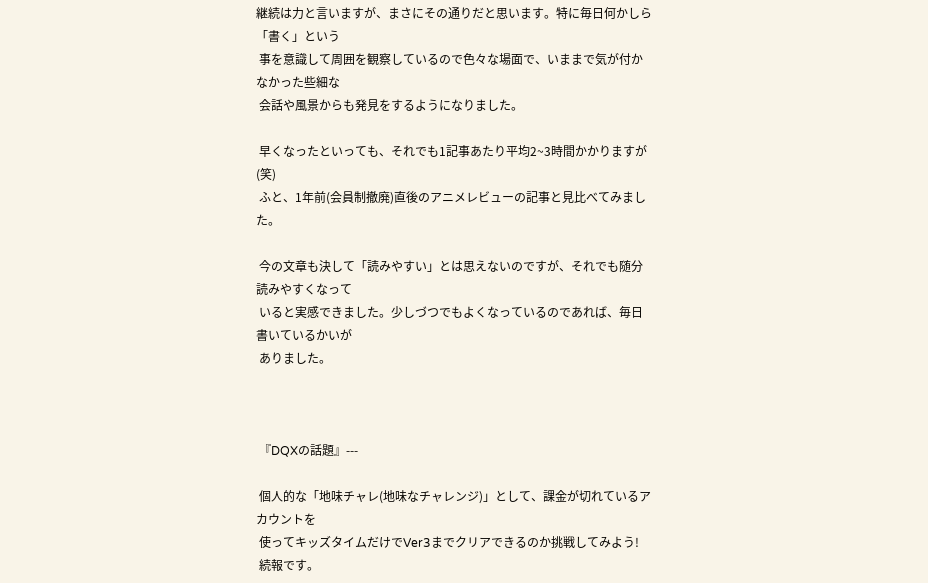継続は力と言いますが、まさにその通りだと思います。特に毎日何かしら「書く」という
 事を意識して周囲を観察しているので色々な場面で、いままで気が付かなかった些細な
 会話や風景からも発見をするようになりました。

 早くなったといっても、それでも1記事あたり平均2~3時間かかりますが(笑)
 ふと、1年前(会員制撤廃)直後のアニメレビューの記事と見比べてみました。

 今の文章も決して「読みやすい」とは思えないのですが、それでも随分読みやすくなって
 いると実感できました。少しづつでもよくなっているのであれば、毎日書いているかいが
 ありました。



 『DQXの話題』---

 個人的な「地味チャレ(地味なチャレンジ)」として、課金が切れているアカウントを
 使ってキッズタイムだけでVer3までクリアできるのか挑戦してみよう!
 続報です。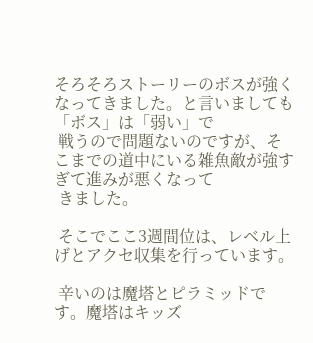そろそろストーリーのボスが強くなってきました。と言いましても「ボス」は「弱い」で
 戦うので問題ないのですが、そこまでの道中にいる雑魚敵が強すぎて進みが悪くなって
 きました。

 そこでここ3週間位は、レベル上げとアクセ収集を行っています。

 辛いのは魔塔とピラミッドです。魔塔はキッズ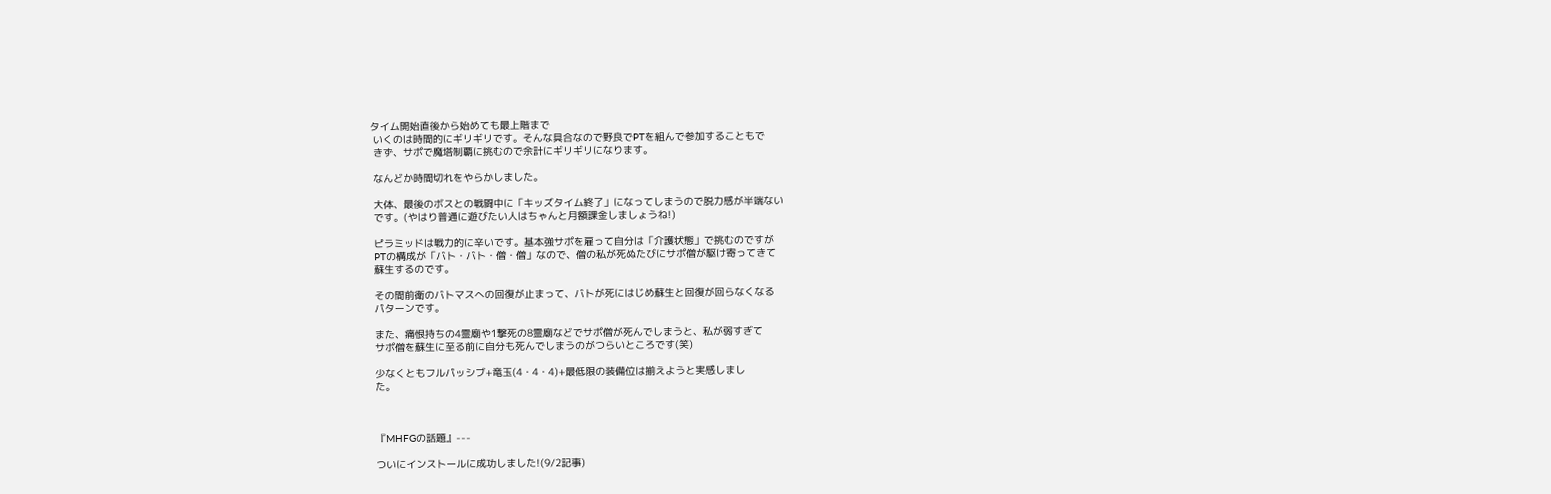タイム開始直後から始めても最上階まで
 いくのは時間的にギリギリです。そんな具合なので野良でPTを組んで参加することもで
 きず、サポで魔塔制覇に挑むので余計にギリギリになります。

 なんどか時間切れをやらかしました。

 大体、最後のボスとの戦闘中に「キッズタイム終了」になってしまうので脱力感が半端ない
 です。(やはり普通に遊びたい人はちゃんと月額課金しましょうね!)

 ピラミッドは戦力的に辛いです。基本強サポを雇って自分は「介護状態」で挑むのですが
 PTの構成が「バト・バト・僧・僧」なので、僧の私が死ぬたびにサポ僧が駆け寄ってきて
 蘇生するのです。

 その間前衛のバトマスへの回復が止まって、バトが死にはじめ蘇生と回復が回らなくなる
 パターンです。

 また、痛恨持ちの4霊廟や1撃死の8霊廟などでサポ僧が死んでしまうと、私が弱すぎて
 サポ僧を蘇生に至る前に自分も死んでしまうのがつらいところです(笑)

 少なくともフルパッシブ+竜玉(4・4・4)+最低限の装備位は揃えようと実感しまし
 た。



 『MHFGの話題』---

 ついにインストールに成功しました!(9/2記事)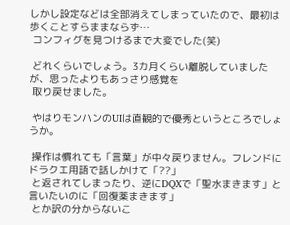しかし設定などは全部消えてしまっていたので、最初は歩くことすらままならず…
 コンフィグを見つけるまで大変でした(笑)

 どれくらいでしょう。3カ月くらい離脱していましたが、思ったよりもあっさり感覚を
 取り戻せました。

 やはりモンハンのUIは直観的で優秀というところでしょうか。

 操作は慣れても「言葉」が中々戻りません。フレンドにドラクエ用語で話しかけて「??」
 と返されてしまったり、逆にDQXで「聖水まきます」と言いたいのに「回復薬まきます」
 とか訳の分からないこ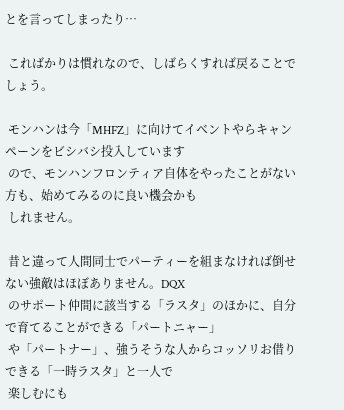とを言ってしまったり…

 こればかりは慣れなので、しばらくすれば戻ることでしょう。

 モンハンは今「MHFZ」に向けてイベントやらキャンペーンをビシバシ投入しています
 ので、モンハンフロンティア自体をやったことがない方も、始めてみるのに良い機会かも
 しれません。

 昔と違って人間同士でパーティーを組まなければ倒せない強敵はほぼありません。DQX
 のサポート仲間に該当する「ラスタ」のほかに、自分で育てることができる「パートニャー」
 や「パートナー」、強うそうな人からコッソリお借りできる「一時ラスタ」と一人で
 楽しむにも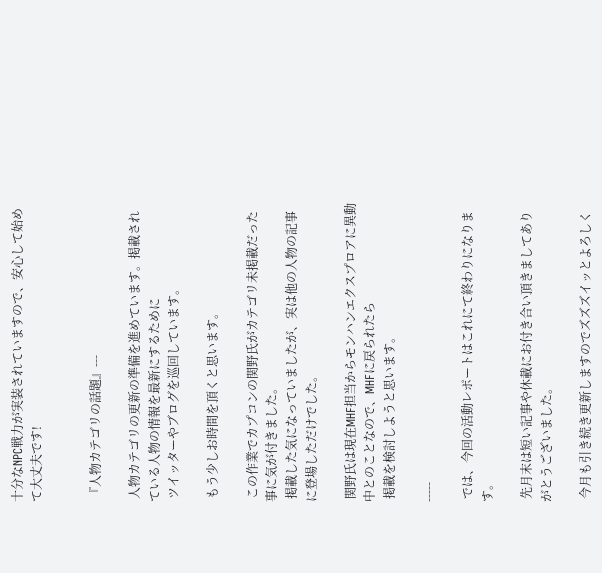十分なNPC戦力が実装されていますので、安心して始めて大丈夫です!


 『人物カテゴリの話題』---

 人物カテゴリの更新の準備を進めています。掲載されている人物の情報を最新にするために
 ツイッターやブログを巡回しています。

 もう少しお時間を頂くと思います。

 この作業でカプコンの関野氏がカテゴリ未掲載だった事に気が付きました。
 掲載した気になっていましたが、実は他の人物の記事に登場しただけでした。

 関野氏は現在MHF担当からモンハンエクスプロアに異動中とのことなので、MHFに戻られたら
 掲載を検討しようと思います。

-----

 では、今回の活動レポートはこれにて終わりになります。

 先月末は短い記事や休載にお付き合い頂きましてありがとうございました。

 今月も引き続き更新しますのでズズズイッとよろしく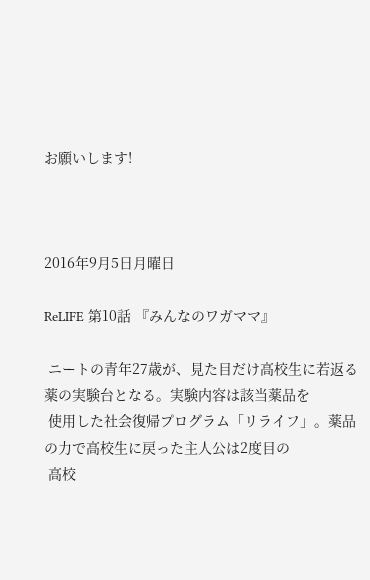お願いします!



2016年9月5日月曜日

ReLIFE 第10話 『みんなのワガママ』

 ニートの青年27歳が、見た目だけ高校生に若返る薬の実験台となる。実験内容は該当薬品を
 使用した社会復帰プログラム「リライフ」。薬品の力で高校生に戻った主人公は2度目の
 高校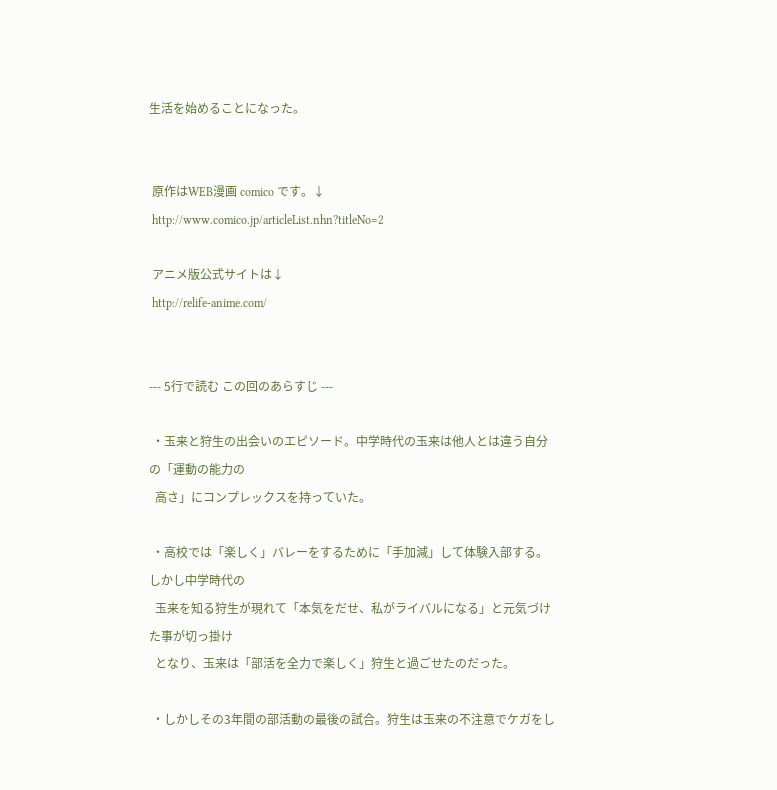生活を始めることになった。


 原作はWEB漫画 comico です。↓
 http://www.comico.jp/articleList.nhn?titleNo=2

 アニメ版公式サイトは↓
 http://relife-anime.com/


--- 5行で読む この回のあらすじ ---

 ・玉来と狩生の出会いのエピソード。中学時代の玉来は他人とは違う自分の「運動の能力の
  高さ」にコンプレックスを持っていた。

 ・高校では「楽しく」バレーをするために「手加減」して体験入部する。しかし中学時代の
  玉来を知る狩生が現れて「本気をだせ、私がライバルになる」と元気づけた事が切っ掛け
  となり、玉来は「部活を全力で楽しく」狩生と過ごせたのだった。

 ・しかしその3年間の部活動の最後の試合。狩生は玉来の不注意でケガをし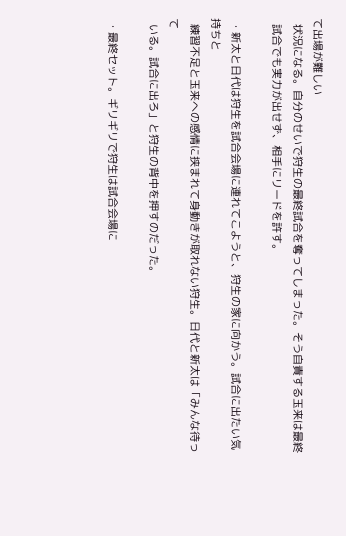て出場が難しい
  状況になる。自分のせいで狩生の最終試合を奪ってしまった。そう自責する玉来は最終
  試合でも実力が出せず、相手にリードを許す。

 ・新太と日代は狩生を試合会場に連れてこようと、狩生の家に向かう。試合に出たい気持ちと
  練習不足と玉来への感情に挟まれて身動きが取れない狩生。日代と新太は「みんな待って
  いる。試合に出ろ」と狩生の背中を押すのだった。

 ・最終セット。ギリギリで狩生は試合会場に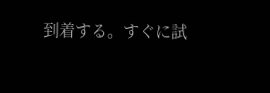到着する。すぐに試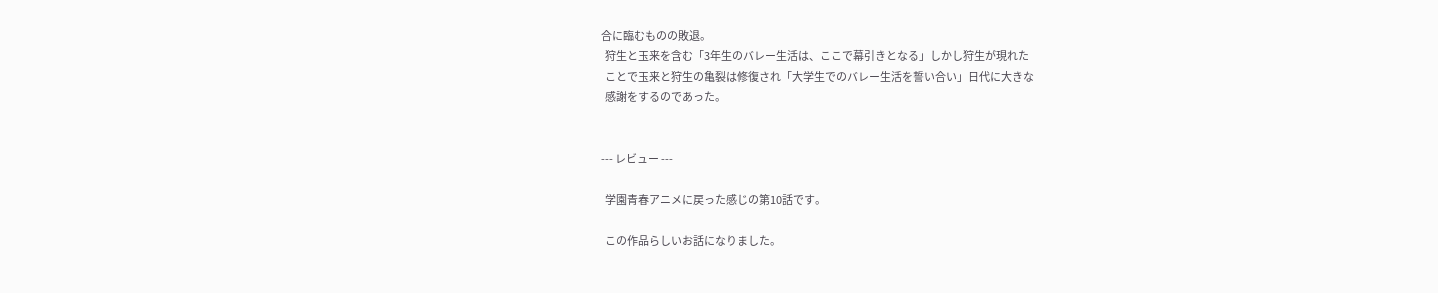合に臨むものの敗退。
  狩生と玉来を含む「3年生のバレー生活は、ここで幕引きとなる」しかし狩生が現れた
  ことで玉来と狩生の亀裂は修復され「大学生でのバレー生活を誓い合い」日代に大きな
  感謝をするのであった。


--- レビュー ---

  学園青春アニメに戻った感じの第10話です。

  この作品らしいお話になりました。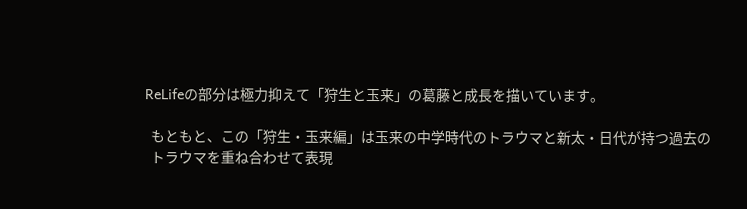ReLifeの部分は極力抑えて「狩生と玉来」の葛藤と成長を描いています。

  もともと、この「狩生・玉来編」は玉来の中学時代のトラウマと新太・日代が持つ過去の
  トラウマを重ね合わせて表現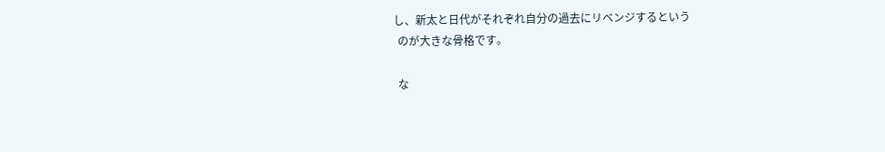し、新太と日代がそれぞれ自分の過去にリベンジするという
  のが大きな骨格です。

  な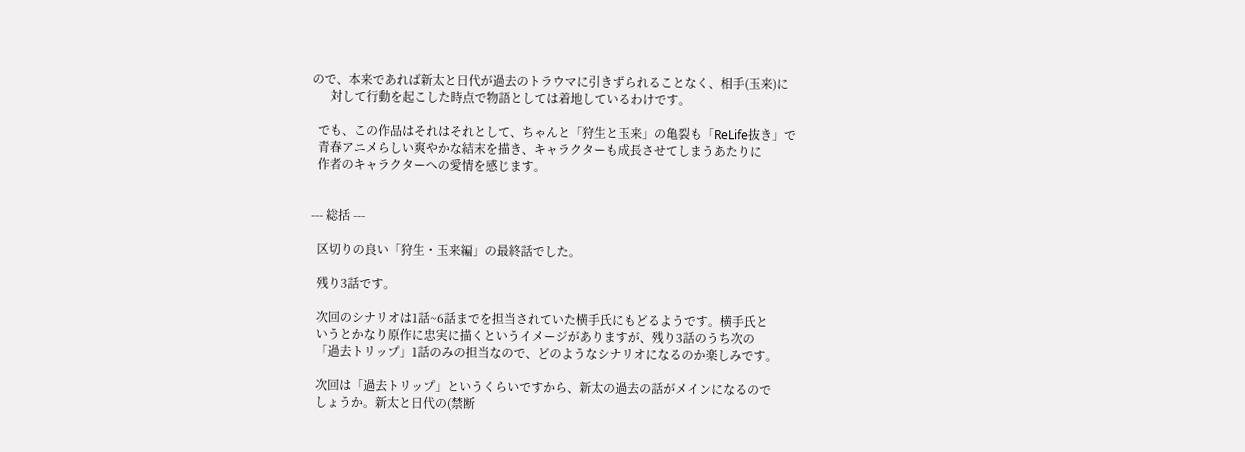ので、本来であれば新太と日代が過去のトラウマに引きずられることなく、相手(玉来)に
      対して行動を起こした時点で物語としては着地しているわけです。

  でも、この作品はそれはそれとして、ちゃんと「狩生と玉来」の亀裂も「ReLife抜き」で
  青春アニメらしい爽やかな結末を描き、キャラクターも成長させてしまうあたりに
  作者のキャラクターへの愛情を感じます。


--- 総括 ---

  区切りの良い「狩生・玉来編」の最終話でした。

  残り3話です。

  次回のシナリオは1話~6話までを担当されていた横手氏にもどるようです。横手氏と
  いうとかなり原作に忠実に描くというイメージがありますが、残り3話のうち次の
  「過去トリップ」1話のみの担当なので、どのようなシナリオになるのか楽しみです。

  次回は「過去トリップ」というくらいですから、新太の過去の話がメインになるので
  しょうか。新太と日代の(禁断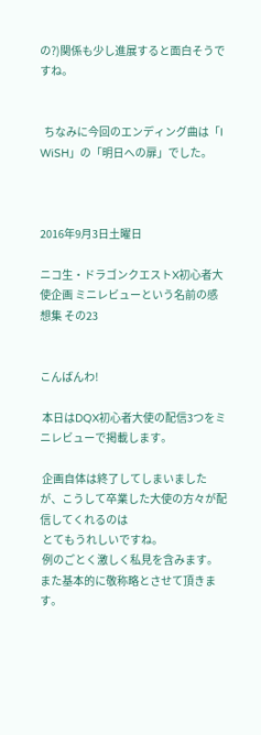の?)関係も少し進展すると面白そうですね。


  ちなみに今回のエンディング曲は「I WiSH」の「明日への扉」でした。



2016年9月3日土曜日

ニコ生・ドラゴンクエストX初心者大使企画 ミニレビューという名前の感想集 その23


こんばんわ!

 本日はDQX初心者大使の配信3つをミニレビューで掲載します。

 企画自体は終了してしまいましたが、こうして卒業した大使の方々が配信してくれるのは
 とてもうれしいですね。
 例のごとく激しく私見を含みます。また基本的に敬称略とさせて頂きます。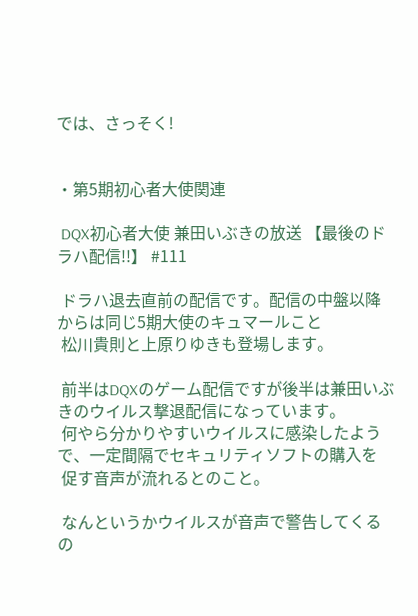では、さっそく!


・第5期初心者大使関連

 DQX初心者大使 兼田いぶきの放送 【最後のドラハ配信!!】 #111

 ドラハ退去直前の配信です。配信の中盤以降からは同じ5期大使のキュマールこと
 松川貴則と上原りゆきも登場します。

 前半はDQXのゲーム配信ですが後半は兼田いぶきのウイルス撃退配信になっています。
 何やら分かりやすいウイルスに感染したようで、一定間隔でセキュリティソフトの購入を
 促す音声が流れるとのこと。

 なんというかウイルスが音声で警告してくるの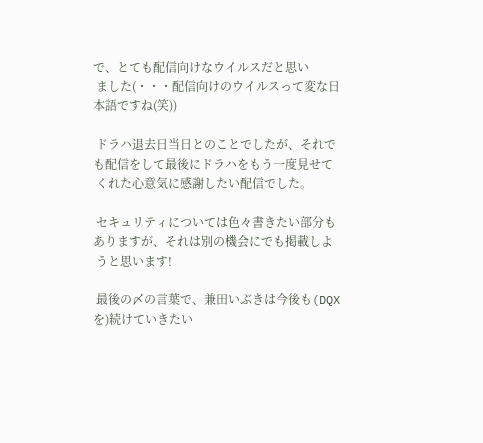で、とても配信向けなウイルスだと思い
 ました(・・・配信向けのウイルスって変な日本語ですね(笑))

 ドラハ退去日当日とのことでしたが、それでも配信をして最後にドラハをもう一度見せて
 くれた心意気に感謝したい配信でした。

 セキュリティについては色々書きたい部分もありますが、それは別の機会にでも掲載しよ
 うと思います!

 最後の〆の言葉で、兼田いぶきは今後も(DQXを)続けていきたい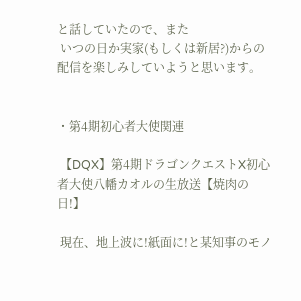と話していたので、また
 いつの日か実家(もしくは新居?)からの配信を楽しみしていようと思います。


・第4期初心者大使関連

 【DQX】第4期ドラゴンクエストX初心者大使八幡カオルの生放送【焼肉の日!】

 現在、地上波に!紙面に!と某知事のモノ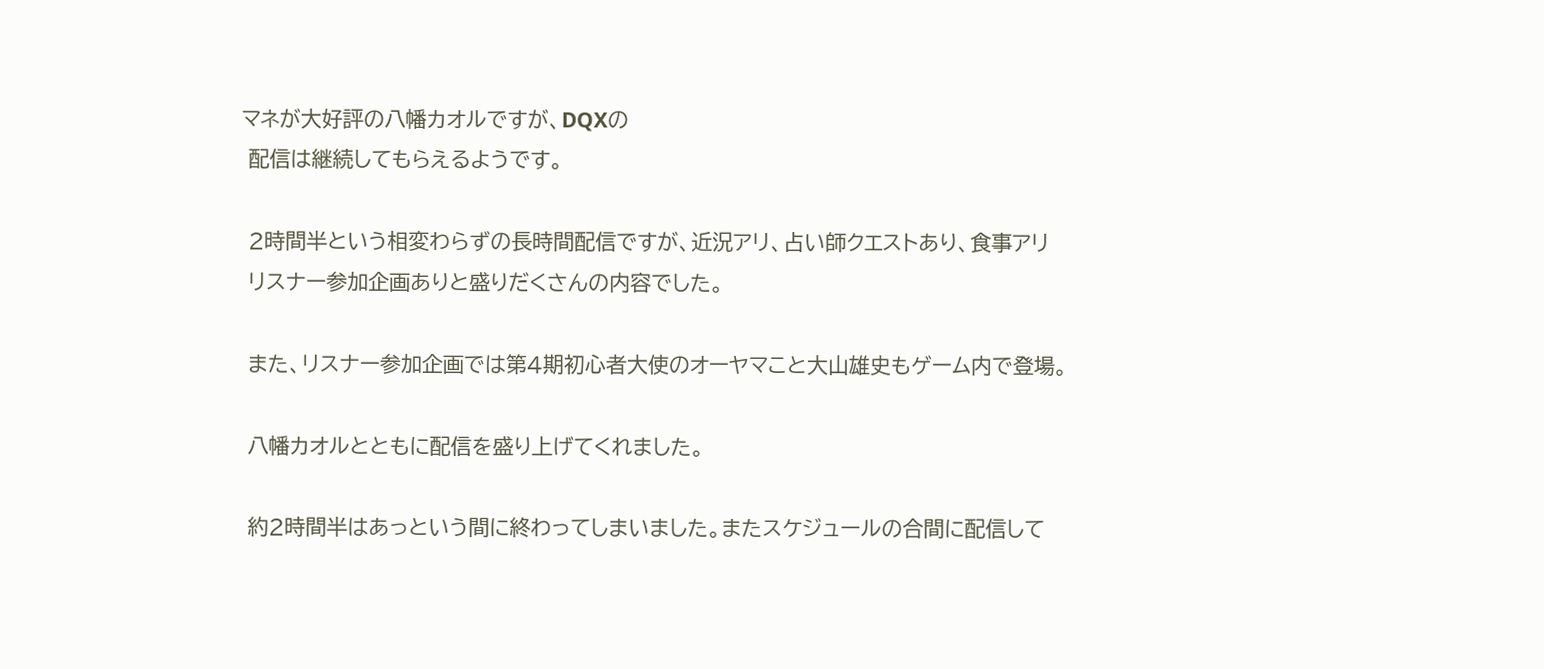マネが大好評の八幡カオルですが、DQXの
 配信は継続してもらえるようです。

 2時間半という相変わらずの長時間配信ですが、近況アリ、占い師クエストあり、食事アリ
 リスナー参加企画ありと盛りだくさんの内容でした。

 また、リスナー参加企画では第4期初心者大使のオーヤマこと大山雄史もゲーム内で登場。

 八幡カオルとともに配信を盛り上げてくれました。

 約2時間半はあっという間に終わってしまいました。またスケジュールの合間に配信して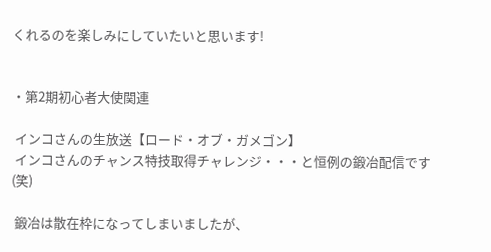くれるのを楽しみにしていたいと思います!


・第2期初心者大使関連

 インコさんの生放送【ロード・オブ・ガメゴン】
 インコさんのチャンス特技取得チャレンジ・・・と恒例の鍛冶配信です(笑)

 鍛冶は散在枠になってしまいましたが、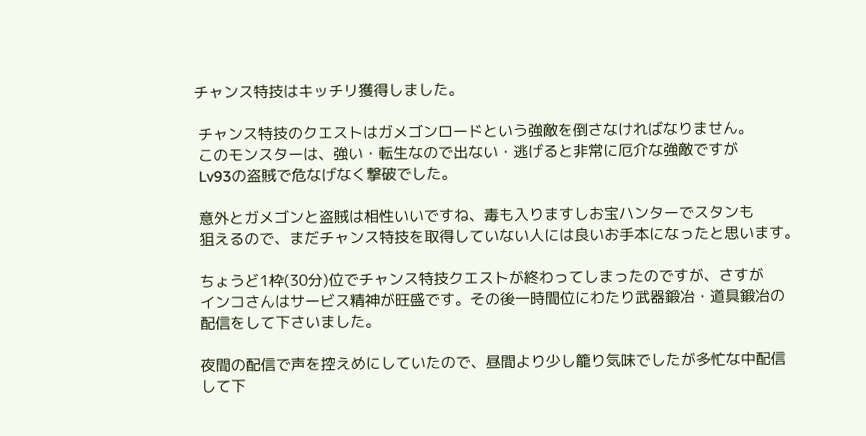チャンス特技はキッチリ獲得しました。

 チャンス特技のクエストはガメゴンロードという強敵を倒さなければなりません。
 このモンスターは、強い・転生なので出ない・逃げると非常に厄介な強敵ですが
 Lv93の盗賊で危なげなく撃破でした。

 意外とガメゴンと盗賊は相性いいですね、毒も入りますしお宝ハンターでスタンも
 狙えるので、まだチャンス特技を取得していない人には良いお手本になったと思います。

 ちょうど1枠(30分)位でチャンス特技クエストが終わってしまったのですが、さすが
 インコさんはサービス精神が旺盛です。その後一時間位にわたり武器鍛冶・道具鍛冶の
 配信をして下さいました。

 夜間の配信で声を控えめにしていたので、昼間より少し籠り気味でしたが多忙な中配信
 して下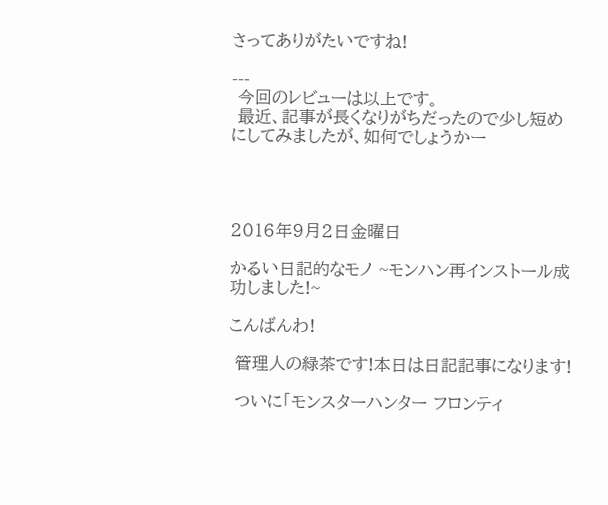さってありがたいですね!

---
 今回のレビューは以上です。
 最近、記事が長くなりがちだったので少し短めにしてみましたが、如何でしょうかー




2016年9月2日金曜日

かるい日記的なモノ ~モンハン再インストール成功しました!~

こんばんわ!

 管理人の緑茶です!本日は日記記事になります!

 ついに「モンスターハンター フロンティ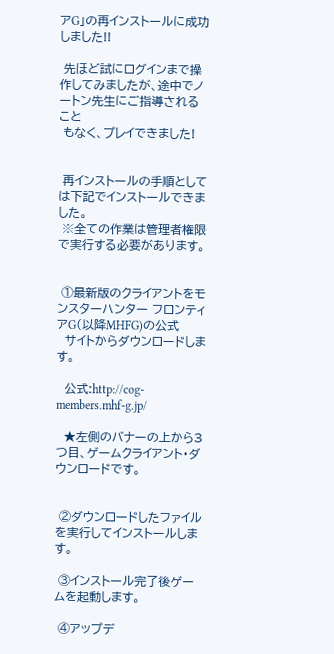アG」の再インストールに成功しました!!

 先ほど試にログインまで操作してみましたが、途中でノートン先生にご指導されること
 もなく、プレイできました!


 再インストールの手順としては下記でインストールできました。
 ※全ての作業は管理者権限で実行する必要があります。


 ①最新版のクライアントをモンスターハンター フロンティアG(以降MHFG)の公式
  サイトからダウンロードします。

  公式:http://cog-members.mhf-g.jp/

  ★左側のバナーの上から3つ目、ゲームクライアント・ダウンロードです。


 ②ダウンロードしたファイルを実行してインストールします。

 ③インストール完了後ゲームを起動します。

 ④アップデ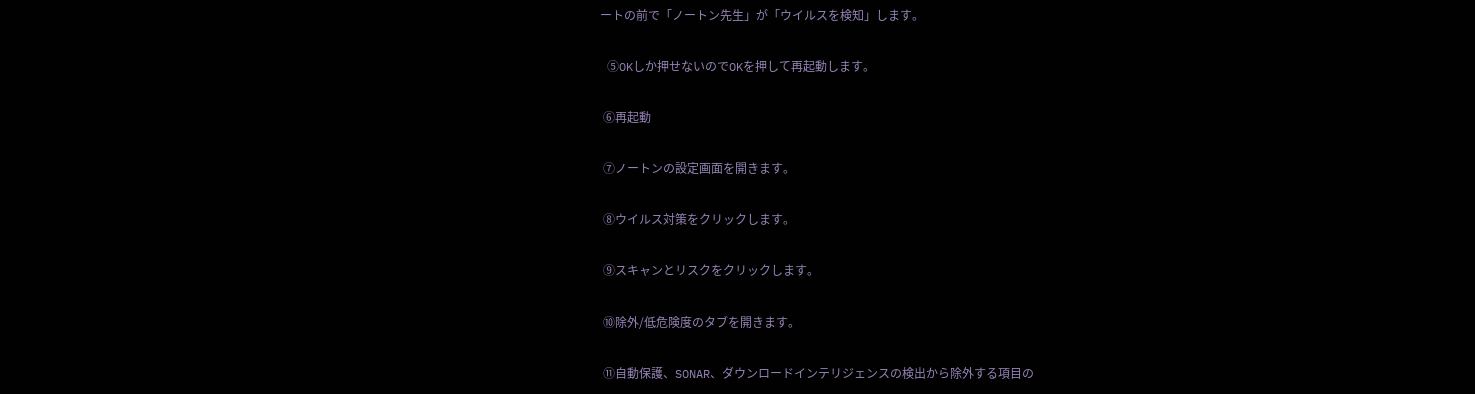ートの前で「ノートン先生」が「ウイルスを検知」します。

 ⑤OKしか押せないのでOKを押して再起動します。

 ⑥再起動

 ⑦ノートンの設定画面を開きます。

 ⑧ウイルス対策をクリックします。

 ⑨スキャンとリスクをクリックします。

 ⑩除外/低危険度のタブを開きます。

 ⑪自動保護、SONAR、ダウンロードインテリジェンスの検出から除外する項目の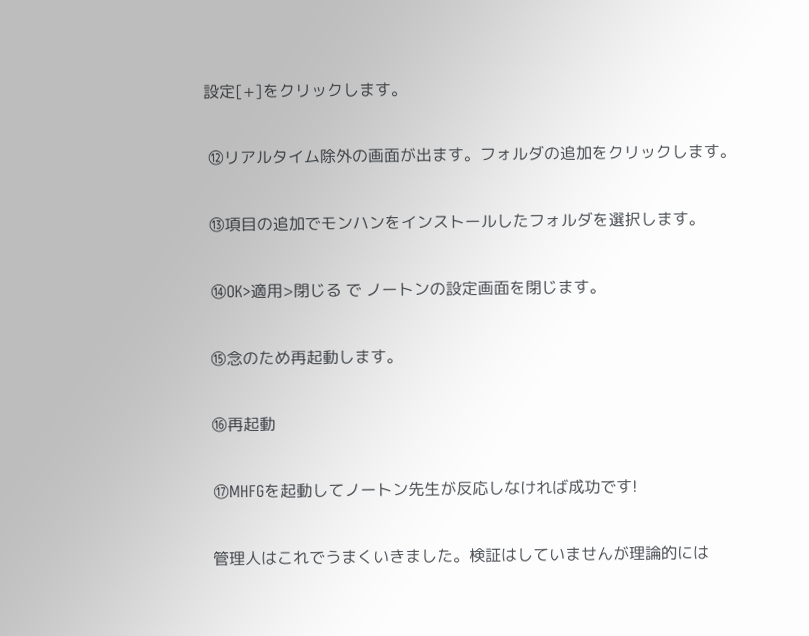設定[+]をクリックします。

 ⑫リアルタイム除外の画面が出ます。フォルダの追加をクリックします。

 ⑬項目の追加でモンハンをインストールしたフォルダを選択します。

 ⑭OK>適用>閉じる で ノートンの設定画面を閉じます。

 ⑮念のため再起動します。

 ⑯再起動

 ⑰MHFGを起動してノートン先生が反応しなければ成功です!

 管理人はこれでうまくいきました。検証はしていませんが理論的には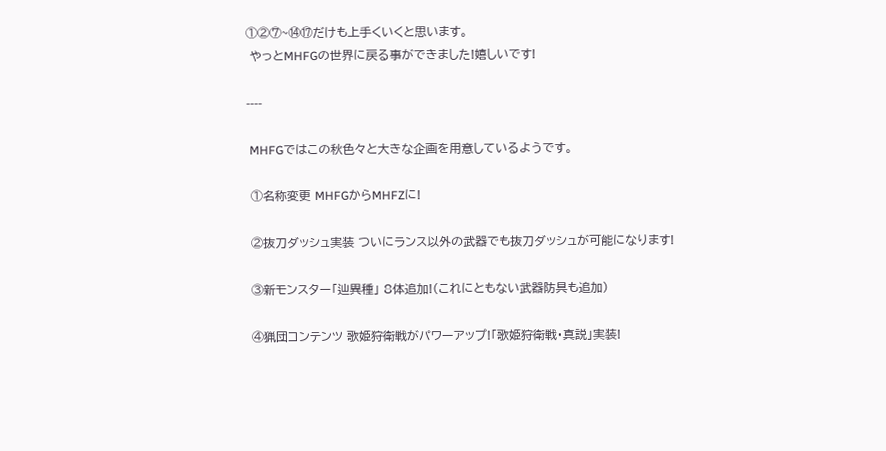①②⑦~⑭⑰だけも上手くいくと思います。
 やっとMHFGの世界に戻る事ができました!嬉しいです!

----

 MHFGではこの秋色々と大きな企画を用意しているようです。

 ①名称変更 MHFGからMHFZに!

 ②抜刀ダッシュ実装 ついにランス以外の武器でも抜刀ダッシュが可能になります!

 ③新モンスター「辿異種」 8体追加!(これにともない武器防具も追加)

 ④猟団コンテンツ 歌姫狩衛戦がパワーアップ!「歌姫狩衛戦・真説」実装!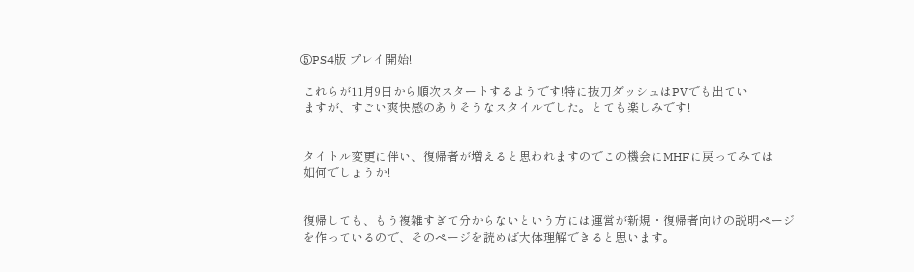⑤PS4版 プレイ開始!

 これらが11月9日から順次スタートするようです!特に抜刀ダッシュはPVでも出てい
 ますが、すごい爽快感のありそうなスタイルでした。とても楽しみです!


 タイトル変更に伴い、復帰者が増えると思われますのでこの機会にMHFに戻ってみては
 如何でしょうか!


 復帰しても、もう複雑すぎて分からないという方には運営が新規・復帰者向けの説明ページ
 を作っているので、そのページを読めば大体理解できると思います。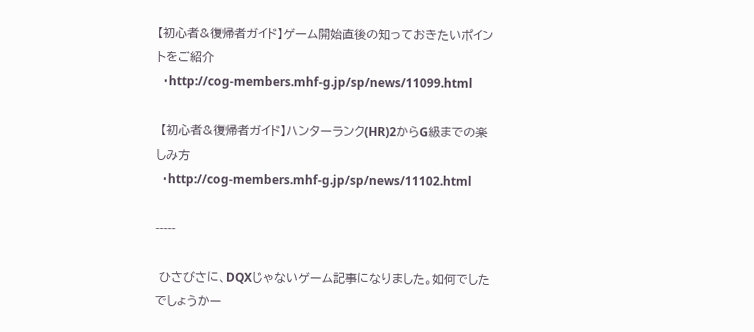【初心者&復帰者ガイド】ゲーム開始直後の知っておきたいポイントをご紹介
  ・http://cog-members.mhf-g.jp/sp/news/11099.html

 【初心者&復帰者ガイド】ハンターランク(HR)2からG級までの楽しみ方
  ・http://cog-members.mhf-g.jp/sp/news/11102.html

-----

 ひさびさに、DQXじゃないゲーム記事になりました。如何でしたでしょうかー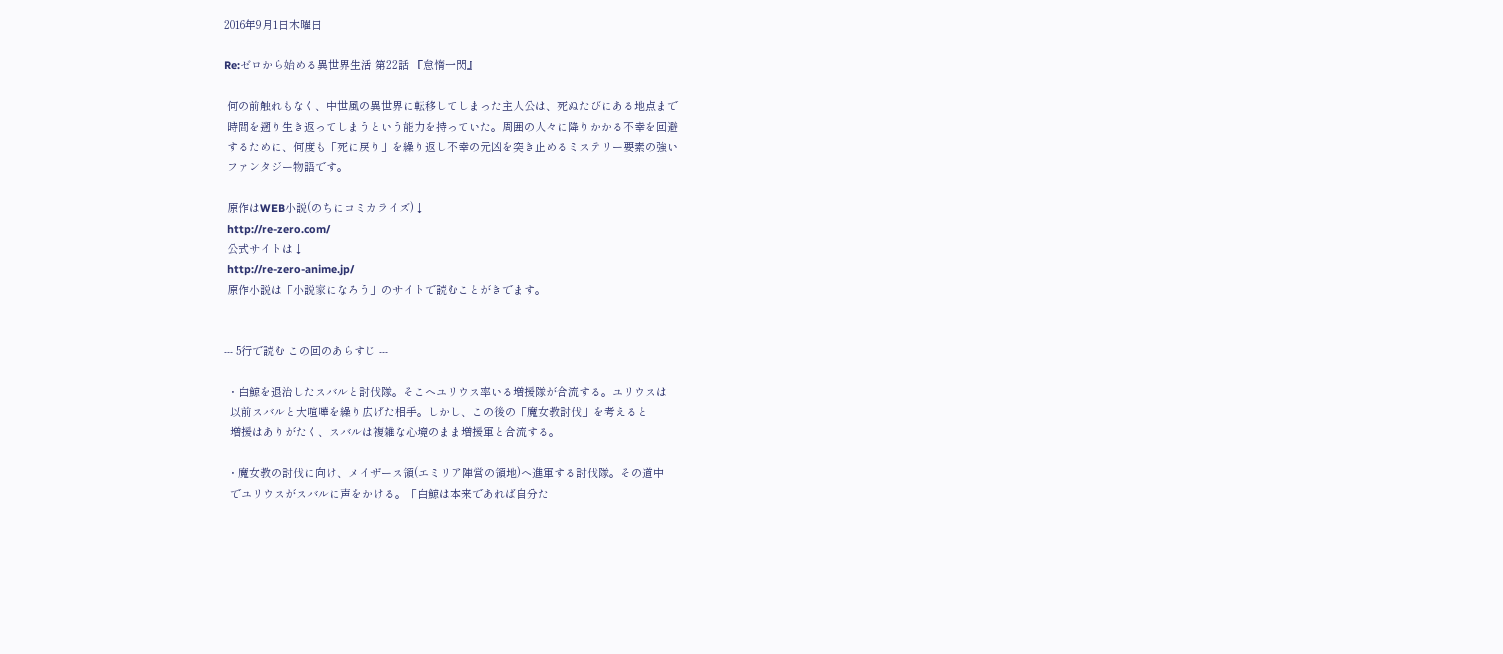2016年9月1日木曜日

Re:ゼロから始める異世界生活 第22話 『怠惰一閃』

 何の前触れもなく、中世風の異世界に転移してしまった主人公は、死ぬたびにある地点まで
 時間を遡り生き返ってしまうという能力を持っていた。周囲の人々に降りかかる不幸を回避
 するために、何度も「死に戻り」を繰り返し不幸の元凶を突き止めるミステリー要素の強い
 ファンタジー物語です。

 原作はWEB小説(のちにコミカライズ)↓
 http://re-zero.com/
 公式サイトは↓
 http://re-zero-anime.jp/
 原作小説は「小説家になろう」のサイトで読むことがきでます。


--- 5行で読む この回のあらすじ ---

 ・白鯨を退治したスバルと討伐隊。そこへユリウス率いる増援隊が合流する。ユリウスは
  以前スバルと大喧嘩を繰り広げた相手。しかし、この後の「魔女教討伐」を考えると
  増援はありがたく、スバルは複雑な心境のまま増援軍と合流する。

 ・魔女教の討伐に向け、メイザース領(エミリア陣営の領地)へ進軍する討伐隊。その道中
  でユリウスがスバルに声をかける。「白鯨は本来であれば自分た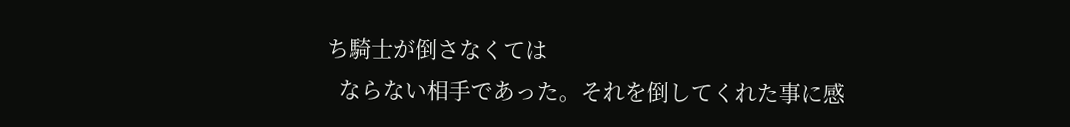ち騎士が倒さなくては
  ならない相手であった。それを倒してくれた事に感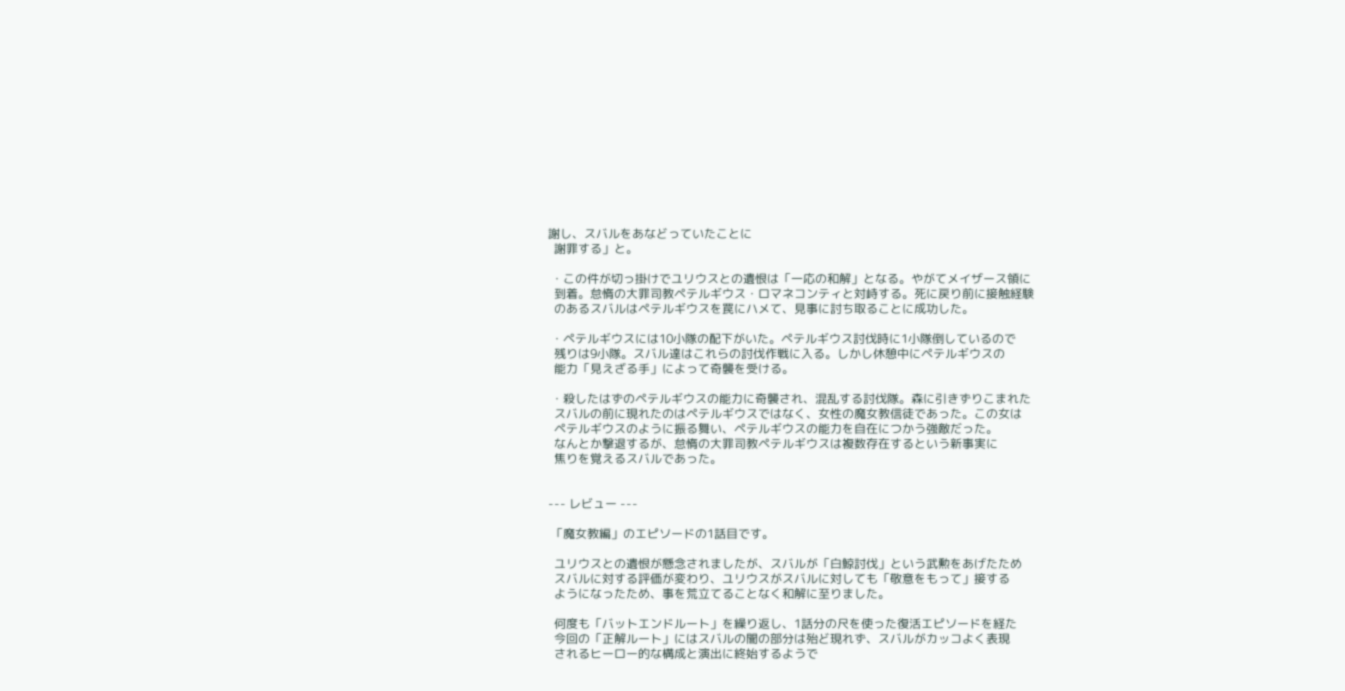謝し、スバルをあなどっていたことに
  謝罪する」と。

 ・この件が切っ掛けでユリウスとの遺恨は「一応の和解」となる。やがてメイザース領に
  到着。怠惰の大罪司教ペテルギウス・ロマネコンティと対峙する。死に戻り前に接触経験
  のあるスバルはペテルギウスを罠にハメて、見事に討ち取ることに成功した。

 ・ペテルギウスには10小隊の配下がいた。ペテルギウス討伐時に1小隊倒しているので
  残りは9小隊。スバル達はこれらの討伐作戦に入る。しかし休憩中にペテルギウスの
  能力「見えざる手」によって奇襲を受ける。

 ・殺したはずのペテルギウスの能力に奇襲され、混乱する討伐隊。森に引きずりこまれた
  スバルの前に現れたのはペテルギウスではなく、女性の魔女教信徒であった。この女は
  ペテルギウスのように振る舞い、ペテルギウスの能力を自在につかう強敵だった。
  なんとか撃退するが、怠惰の大罪司教ペテルギウスは複数存在するという新事実に
  焦りを覚えるスバルであった。


--- レビュー ---

 「魔女教編」のエピソードの1話目です。

  ユリウスとの遺恨が懸念されましたが、スバルが「白鯨討伐」という武勲をあげたため
  スバルに対する評価が変わり、ユリウスがスバルに対しても「敬意をもって」接する
  ようになったため、事を荒立てることなく和解に至りました。

  何度も「バットエンドルート」を繰り返し、1話分の尺を使った復活エピソードを経た
  今回の「正解ルート」にはスバルの闇の部分は殆ど現れず、スバルがカッコよく表現
  されるヒーロー的な構成と演出に終始するようで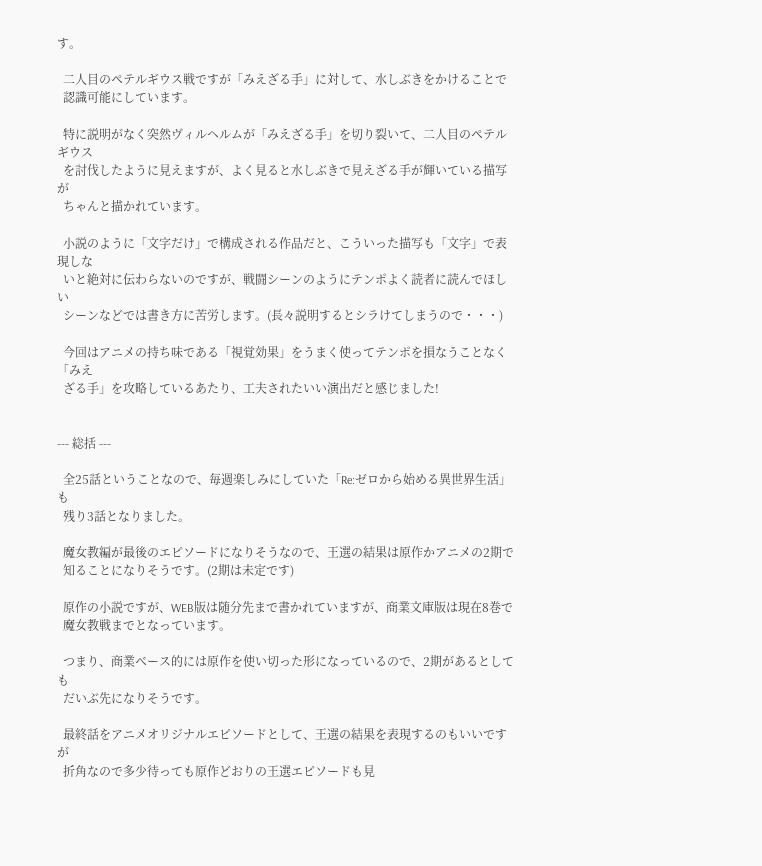す。

  二人目のペテルギウス戦ですが「みえざる手」に対して、水しぶきをかけることで
  認識可能にしています。

  特に説明がなく突然ヴィルヘルムが「みえざる手」を切り裂いて、二人目のペテルギウス
  を討伐したように見えますが、よく見ると水しぶきで見えざる手が輝いている描写が
  ちゃんと描かれています。

  小説のように「文字だけ」で構成される作品だと、こういった描写も「文字」で表現しな
  いと絶対に伝わらないのですが、戦闘シーンのようにテンポよく読者に読んでほしい
  シーンなどでは書き方に苦労します。(長々説明するとシラけてしまうので・・・)

  今回はアニメの持ち味である「視覚効果」をうまく使ってテンポを損なうことなく「みえ
  ざる手」を攻略しているあたり、工夫されたいい演出だと感じました!


--- 総括 ---

  全25話ということなので、毎週楽しみにしていた「Re:ゼロから始める異世界生活」も
  残り3話となりました。

  魔女教編が最後のエピソードになりそうなので、王選の結果は原作かアニメの2期で
  知ることになりそうです。(2期は未定です)

  原作の小説ですが、WEB版は随分先まで書かれていますが、商業文庫版は現在8巻で
  魔女教戦までとなっています。

  つまり、商業ベース的には原作を使い切った形になっているので、2期があるとしても
  だいぶ先になりそうです。

  最終話をアニメオリジナルエピソードとして、王選の結果を表現するのもいいですが
  折角なので多少待っても原作どおりの王選エピソードも見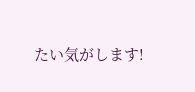たい気がします!